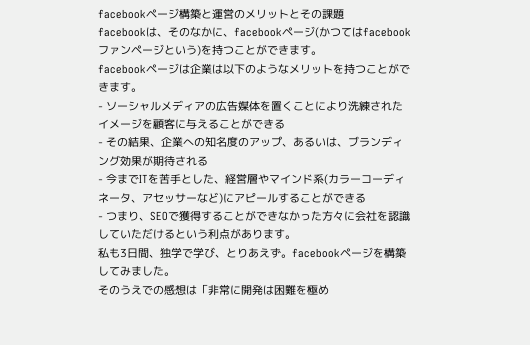facebookページ構築と運営のメリットとその課題
facebookは、そのなかに、facebookページ(かつてはfacebookファンページという)を持つことができます。
facebookページは企業は以下のようなメリットを持つことができます。
- ソーシャルメディアの広告媒体を置くことにより洗練されたイメージを顧客に与えることができる
- その結果、企業への知名度のアップ、あるいは、ブランディング効果が期待される
- 今までITを苦手とした、経営層やマインド系(カラーコーディネータ、アセッサーなど)にアピールすることができる
- つまり、SEOで獲得することができなかった方々に会社を認識していただけるという利点があります。
私も3日間、独学で学び、とりあえず。facebookページを構築してみました。
そのうえでの感想は「非常に開発は困難を極め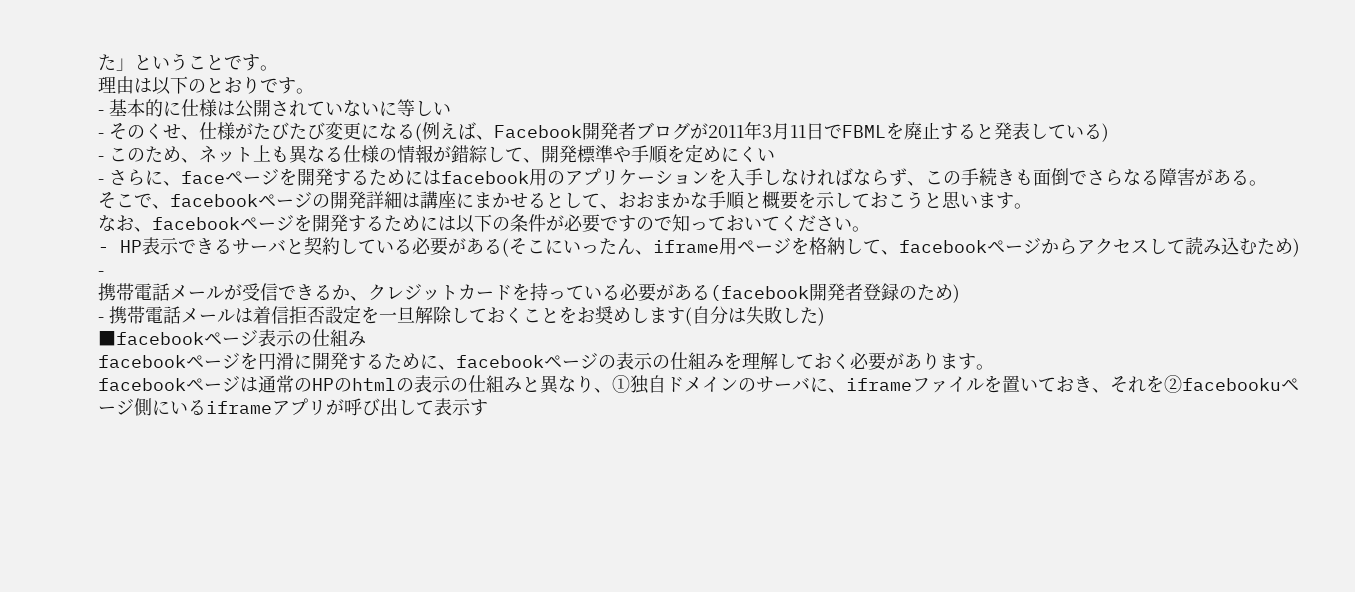た」ということです。
理由は以下のとおりです。
- 基本的に仕様は公開されていないに等しい
- そのくせ、仕様がたびたび変更になる(例えば、Facebook開発者ブログが2011年3月11日でFBMLを廃止すると発表している)
- このため、ネット上も異なる仕様の情報が錯綜して、開発標準や手順を定めにくい
- さらに、faceページを開発するためにはfacebook用のアプリケーションを入手しなければならず、この手続きも面倒でさらなる障害がある。
そこで、facebookページの開発詳細は講座にまかせるとして、おおまかな手順と概要を示しておこうと思います。
なお、facebookページを開発するためには以下の条件が必要ですので知っておいてください。
- HP表示できるサーバと契約している必要がある(そこにいったん、iframe用ページを格納して、facebookページからアクセスして読み込むため)
-
携帯電話メールが受信できるか、クレジットカードを持っている必要がある(facebook開発者登録のため)
- 携帯電話メールは着信拒否設定を一旦解除しておくことをお奨めします(自分は失敗した)
■facebookページ表示の仕組み
facebookページを円滑に開発するために、facebookページの表示の仕組みを理解しておく必要があります。
facebookページは通常のHPのhtmlの表示の仕組みと異なり、①独自ドメインのサーバに、iframeファイルを置いておき、それを②facebookuページ側にいるiframeアプリが呼び出して表示す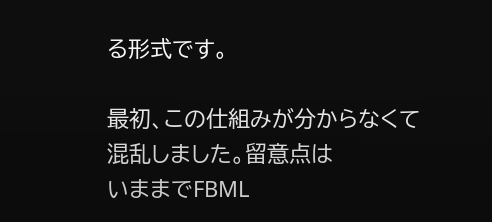る形式です。

最初、この仕組みが分からなくて混乱しました。留意点は
いままでFBML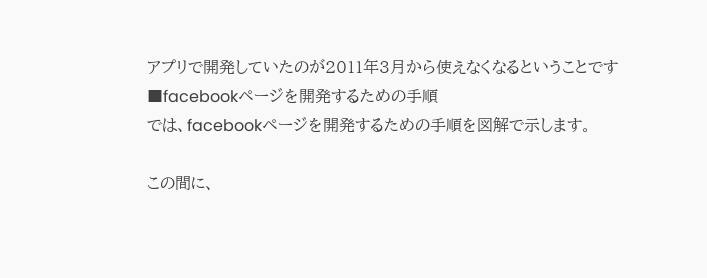アプリで開発していたのが2011年3月から使えなくなるということです
■facebookページを開発するための手順
では、facebookページを開発するための手順を図解で示します。

この間に、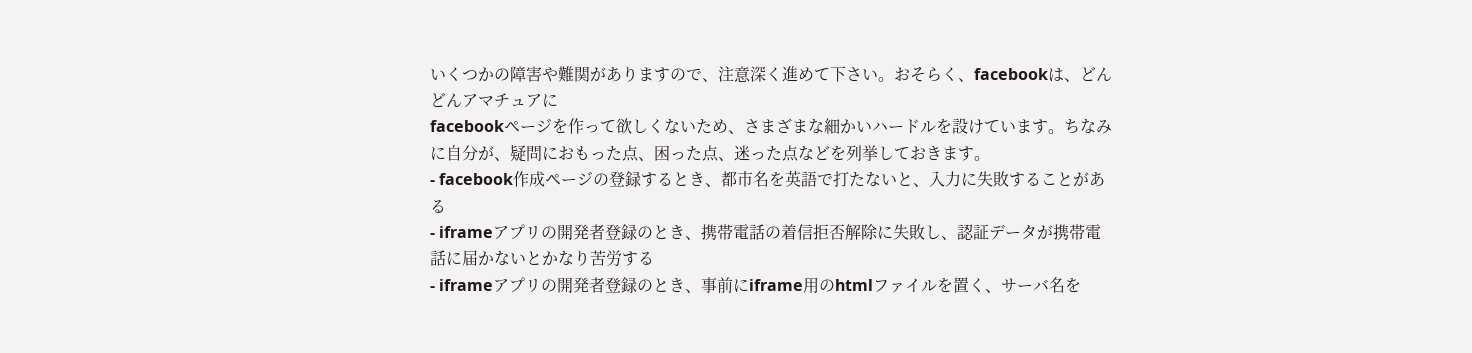いくつかの障害や難関がありますので、注意深く進めて下さい。おそらく、facebookは、どんどんアマチュアに
facebookページを作って欲しくないため、さまざまな細かいハードルを設けています。ちなみに自分が、疑問におもった点、困った点、迷った点などを列挙しておきます。
- facebook作成ページの登録するとき、都市名を英語で打たないと、入力に失敗することがある
- iframeアプリの開発者登録のとき、携帯電話の着信拒否解除に失敗し、認証データが携帯電話に届かないとかなり苦労する
- iframeアプリの開発者登録のとき、事前にiframe用のhtmlファイルを置く、サーバ名を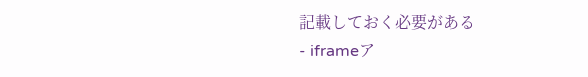記載しておく必要がある
- iframeア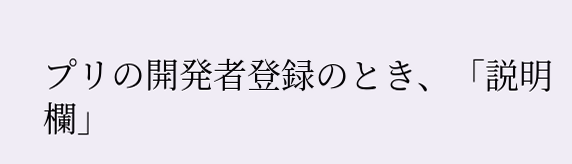プリの開発者登録のとき、「説明欄」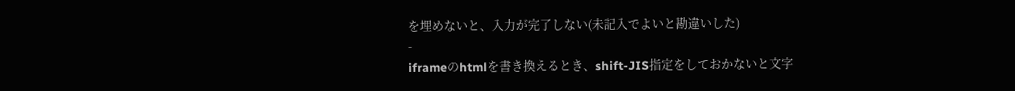を埋めないと、入力が完了しない(未記入でよいと勘違いした)
-
iframeのhtmlを書き換えるとき、shift-JIS指定をしておかないと文字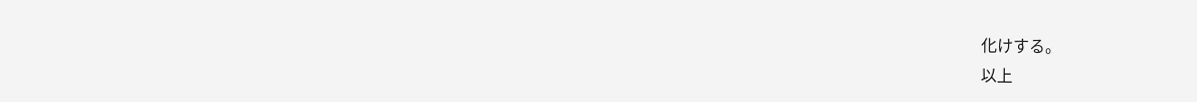化けする。
以上